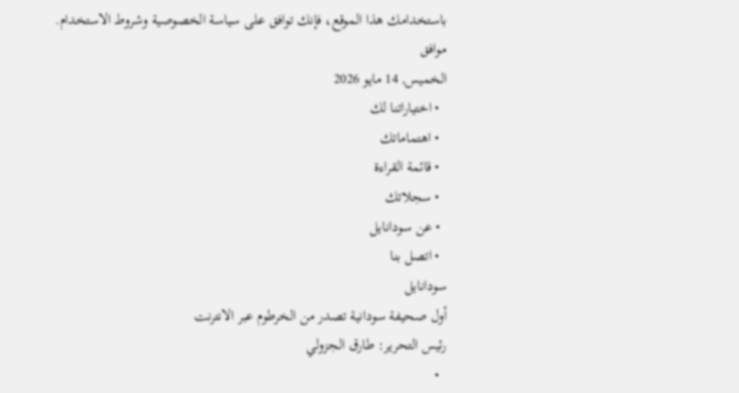باستخدامك هذا الموقع، فإنك توافق على سياسة الخصوصية وشروط الاستخدام.
موافق
الخميس, 14 مايو 2026
  • اختياراتنا لك
  • اهتماماتك
  • قائمة القراءة
  • سجلاتك
  • عن سودانايل
  • اتصل بنا
سودانايل
أول صحيفة سودانية تصدر من الخرطوم عبر الانترنت
رئيس التحرير: طارق الجزولي
  •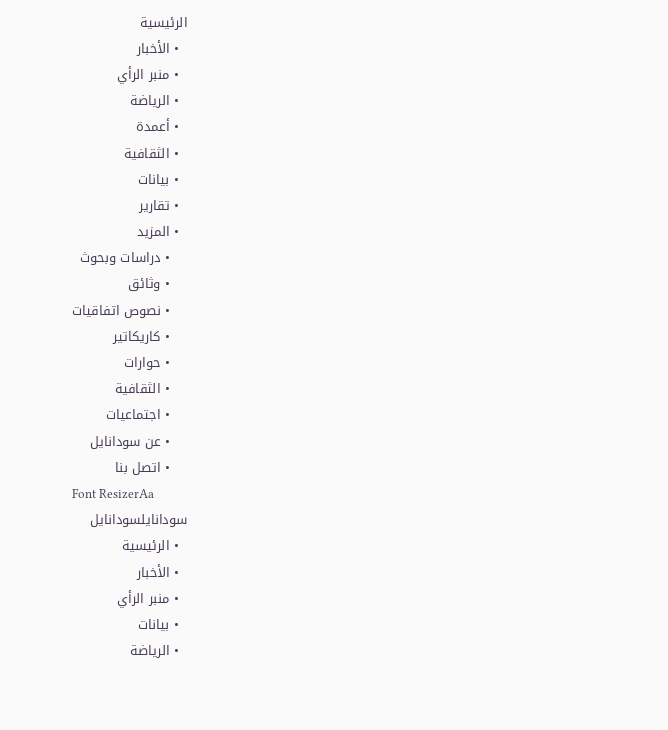الرئيسية
  • الأخبار
  • منبر الرأي
  • الرياضة
  • أعمدة
  • الثقافية
  • بيانات
  • تقارير
  • المزيد
    • دراسات وبحوث
    • وثائق
    • نصوص اتفاقيات
    • كاريكاتير
    • حوارات
    • الثقافية
    • اجتماعيات
    • عن سودانايل
    • اتصل بنا
Font ResizerAa
سودانايلسودانايل
  • الرئيسية
  • الأخبار
  • منبر الرأي
  • بيانات
  • الرياضة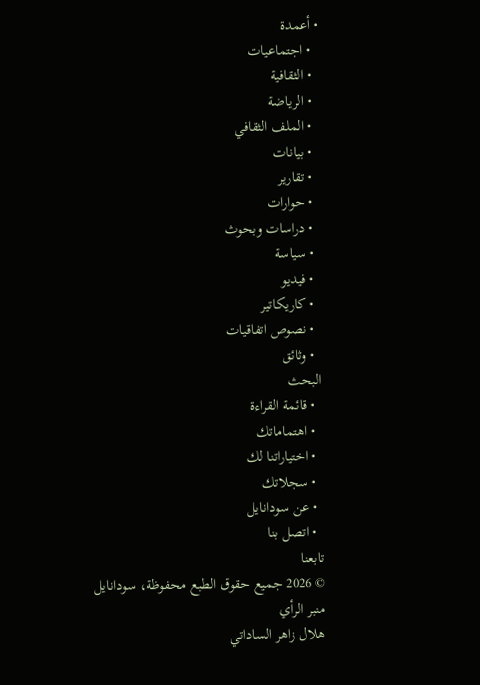• أعمدة
  • اجتماعيات
  • الثقافية
  • الرياضة
  • الملف الثقافي
  • بيانات
  • تقارير
  • حوارات
  • دراسات وبحوث
  • سياسة
  • فيديو
  • كاريكاتير
  • نصوص اتفاقيات
  • وثائق
البحث
  • قائمة القراءة
  • اهتماماتك
  • اختياراتنا لك
  • سجلاتك
  • عن سودانايل
  • اتصل بنا
تابعنا
© 2026 جميع حقوق الطبع محفوظة، سودانايل
منبر الرأي
هلال زاهر الساداتي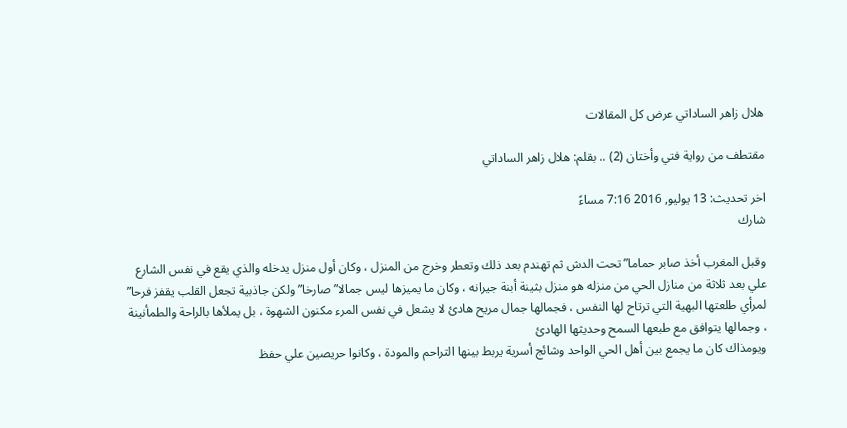هلال زاهر الساداتي عرض كل المقالات

مقتطف من رواية فتي وأختان (2) .. بقلم: هلال زاهر الساداتي

اخر تحديث: 13 يوليو, 2016 7:16 مساءً
شارك

وقبل المغرب أخذ صابر حماما” تحت الدش ثم تهندم بعد ذلك وتعطر وخرج من المنزل ، وكان أول منزل يدخله والذي يقع في نفس الشارع علي بعد ثلاثة من منازل الحي من منزله هو منزل بثينة أبنة جيرانه ، وكان ما يميزها ليس جمالا” صارخا” ولكن جاذبية تجعل القلب يقفز فرحا” لمرأي طلعتها البهية التي ترتاح لها النفس ، فجمالها جمال مريح هادئ لا يشعل في نفس المرء مكنون الشهوة ، بل يملأها بالراحة والطمأنينة ، وجمالها يتوافق مع طبعها السمح وحديثها الهادئ
ويومذاك كان ما يجمع بين أهل الحي الواحد وشائج أسرية يربط بينها التراحم والمودة ، وكانوا حريصين علي حفظ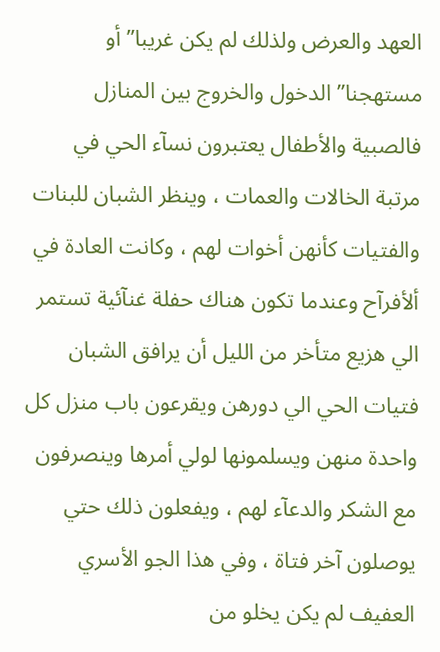العهد والعرض ولذلك لم يكن غريبا” أو مستهجنا” الدخول والخروج بين المنازل فالصبية والأطفال يعتبرون نسآء الحي في مرتبة الخالات والعمات ، وينظر الشبان للبنات والفتيات كأنهن أخوات لهم ، وكانت العادة في ألأفرآح وعندما تكون هناك حفلة غنآئية تستمر الي هزيع متأخر من الليل أن يرافق الشبان فتيات الحي الي دورهن ويقرعون باب منزل كل واحدة منهن ويسلمونها لولي أمرها وينصرفون مع الشكر والدعآء لهم ، ويفعلون ذلك حتي يوصلون آخر فتاة ، وفي هذا الجو الأسري العفيف لم يكن يخلو من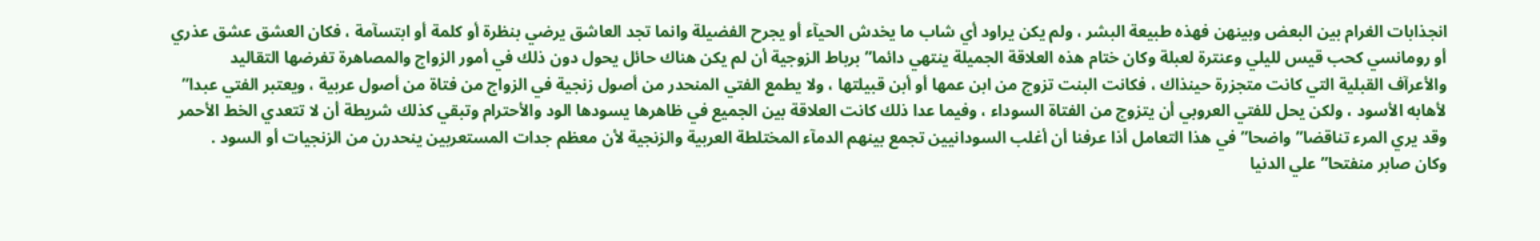انجذابات الغرام بين البعض وبينهن فهذه طبيعة البشر ، ولم يكن يراود أي شاب ما يخدش الحيآء أو يجرح الفضيلة وانما تجد العاشق يرضي بنظرة أو كلمة أو ابتسآمة ، فكان العشق عشق عذري أو رومانسي كحب قيس لليلي وعنترة لعبلة وكان ختام هذه العلاقة الجميلة ينتهي دائما” برباط الزوجية أن لم يكن هناك حائل يحول دون ذلك في أمور الزواج والمصاهرة تفرضها التقاليد والأعرآف القبلية التي كانت متجزرة حينذاك ، فكانت البنت تزوج من ابن عمها أو أبن قبيلتها ، ولا يطمع الفتي المنحدر من أصول زنجية في الزواج من فتاة من أصول عربية ، ويعتبر الفتي عبدا” لأهابه الأسود ، ولكن يحل للفتي العروبي أن يتزوج من الفتاة السوداء ، وفيما عدا ذلك كانت العلاقة بين الجميع في ظاهرها يسودها الود والأحترام وتبقي كذلك شريطة أن لا تتعدي الخط الأحمر وقد يري المرء تناقضا”واضحا” في هذا التعامل أذا عرفنا أن أغلب السودانيين تجمع بينهم الدمآء المختلطة العربية والزنجية لأن معظم جدات المستعربين ينحدرن من الزنجيات أو السود .
وكان صابر منفتحا” علي الدنيا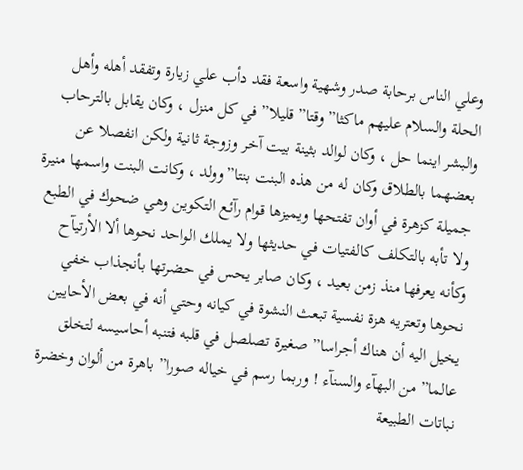وعلي الناس برحابة صدر وشهية واسعة فقد دأب علي زيارة وتفقد أهله وأهل الحلة والسلام عليهم ماكثا” وقتا” قليلا” في كل منزل ، وكان يقابل بالترحاب والبشر اينما حل ، وكان لوالد بثينة بيت آخر وزوجة ثانية ولكن انفصلا عن بعضهما بالطلاق وكان له من هذه البنت بنتا”وولد ، وكانت البنت واسمها منيرة جميلة كزهرة في أوان تفتحها ويميزها قوام رآئع التكوين وهي ضحوك في الطبع ولا تأبه بالتكلف كالفتيات في حديثها ولا يملك الواحد نحوها ألا الأرتيآح وكأنه يعرفها منذ زمن بعيد ، وكان صابر يحس في حضرتها بأنجذاب خفي نحوها وتعتريه هزة نفسية تبعث النشوة في كيانه وحتي أنه في بعض الأحايين يخيل اليه أن هناك أجراسا” صغيرة تصلصل في قلبه فتنبه أحاسيسه لتخلق عالما” من البهآء والسنآء ! وربما رسم في خياله صورا” باهرة من ألوان وخضرة نباتات الطبيعة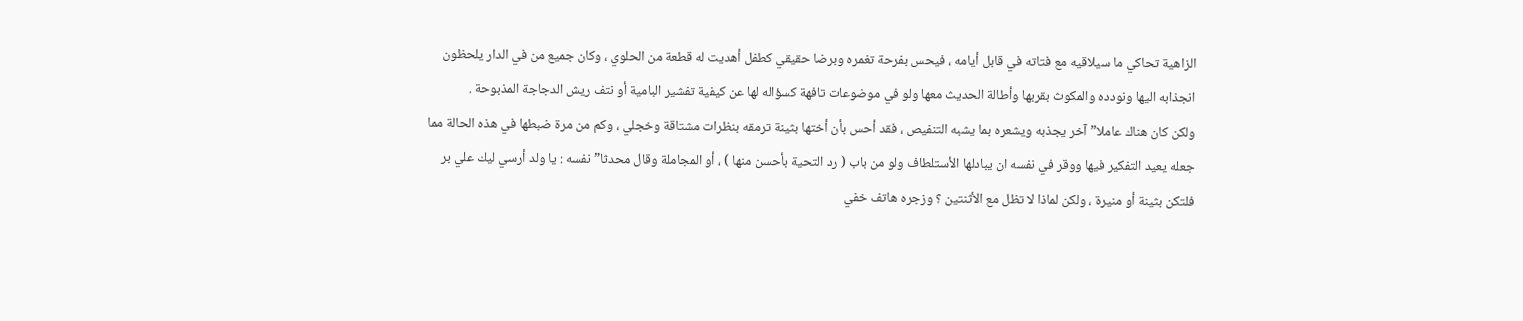الزاهية تحاكي ما سيلاقيه مع فتاته في قابل أيامه ، فيحس بفرحة تغمره وبرضا حقيقي كطفل أهديت له قطعة من الحلوي ، وكان جميع من في الدار يلحظون انجذابه اليها ونودده والمكوث بقربها وأطالة الحديث معها ولو في موضوعات تافهة كسؤاله لها عن كيفية تفشير البامية أو نتف ريش الدجاجة المذبوحة .
ولكن كان هناك عاملا” آخر يجذبه ويشعره بما يشبه التنفيص ، فقد أحس بأن أختها بثينة ترمقه بنظرات مشتاقة وخجلي ، وكم من مرة ضبطها في هذه الحالة مما جعله يعيد التفكير فيها ووقر في نفسه ان يبادلها الأستلطاف ولو من باب ( رد التحية بأحسن منها ) ، أو المجاملة وقال محدثا” نفسه : يا ولد أرسي ليك علي بر فلتكن بثينة أو منيرة ، ولكن لماذا لا تظل مع الأثنتين ؟ وزجره هاتف خفي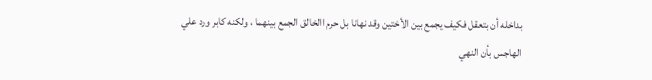بداخله أن بتعقل فكيف يجمع بين الأختين وقد نهانا بل حرم االخالق الجمع بينهما ، ولكنه كابر ورد علي الهاجس بأن النهي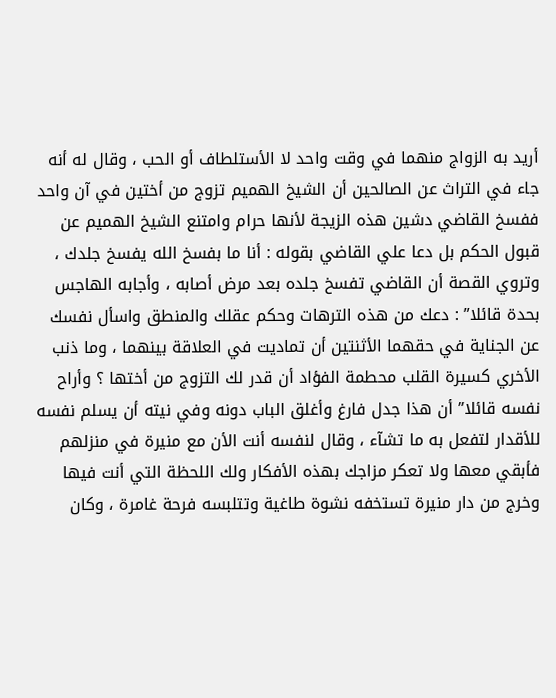أريد به الزواج منهما في وقت واحد لا الأستلطاف أو الحب ، وقال له أنه جاء في التراث عن الصالحين أن الشيخ الهميم تزوج من أختين في آن واحد ففسخ القاضي دشين هذه الزيجة لأنها حرام وامتنع الشيخ الهميم عن قبول الحكم بل دعا علي القاضي بقوله : أنا ما بفسخ الله يفسخ جلدك ، وتروي القصة أن القاضي تفسخ جلده بعد مرض أصابه ، وأجابه الهاجس بحدة قائلا” : دعك من هذه الترهات وحكم عقلك والمنطق واسأل نفسك عن الجناية في حقهما الأثنتين أن تماديت في العلاقة بينهما ، وما ذنب الأخري كسيرة القلب محطمة الفؤاد أن قدر لك التزوج من أختها ؟ وأراح نفسه قائلا” أن هذا جدل فارغ وأغلق الباب دونه وفي نيته أن يسلم نفسه للأقدار لتفعل به ما تشآء ، وقال لنفسه أنت الأن مع منيرة في منزلهم فأبقي معها ولا تعكر مزاجك بهذه الأفكار ولك اللحظة التي أنت فيها وخرج من دار منيرة تستخفه نشوة طاغية وتتلبسه فرحة غامرة ، وكان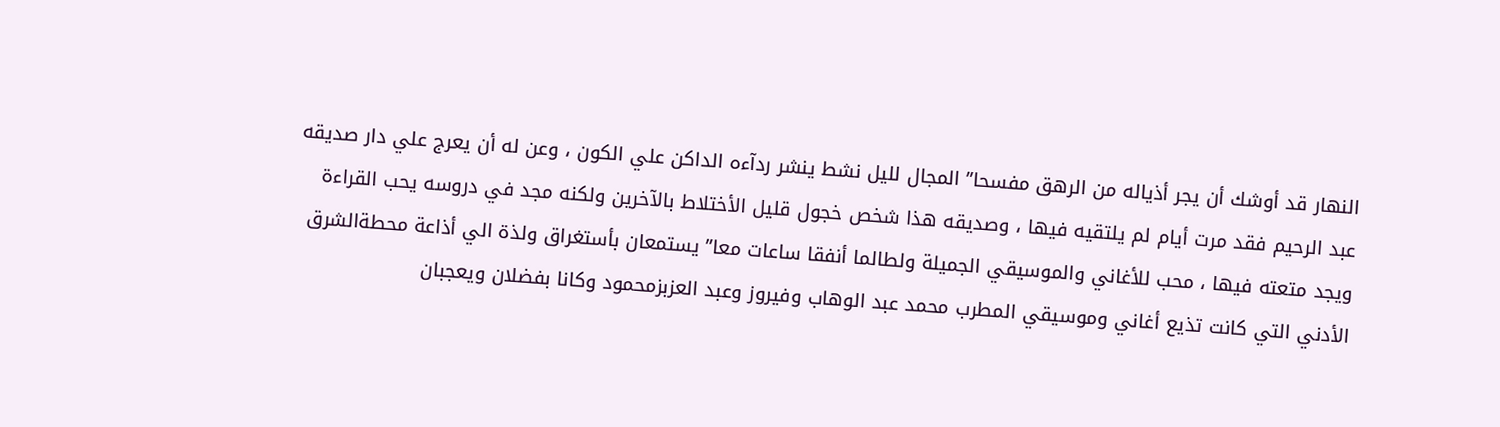النهار قد أوشك أن يجر أذياله من الرهق مفسحا” المجال لليل نشط ينشر ردآءه الداكن علي الكون ، وعن له أن يعرج علي دار صديقه عبد الرحيم فقد مرت أيام لم يلتقيه فيها ، وصديقه هذا شخص خجول قليل الأختلاط بالآخرين ولكنه مجد في دروسه يحب القراءة ويجد متعته فيها ، محب للأغاني والموسيقي الجميلة ولطالما أنفقا ساعات معا” يستمعان بأستغراق ولذة الي أذاعة محطةالشرق الأدني التي كانت تذيع أغاني وموسيقي المطرب محمد عبد الوهاب وفيروز وعبد العزبزمحمود وكانا بفضلان ويعجبان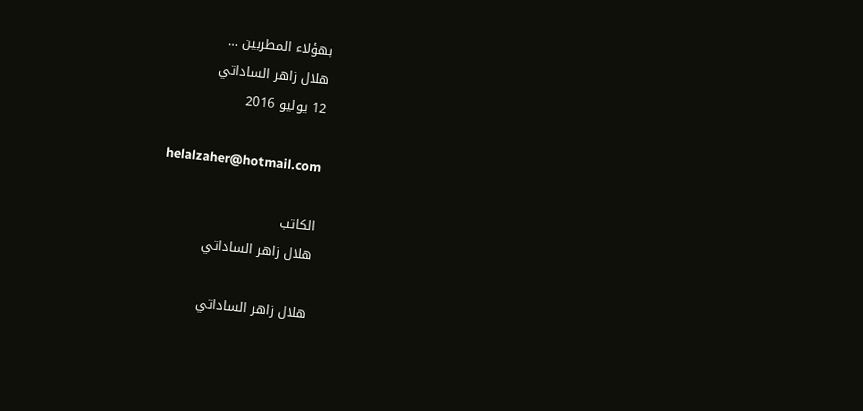بهؤلاء المطربين …
هلال زاهر الساداتي
12 يوليو 2016

helalzaher@hotmail.com

الكاتب
هلال زاهر الساداتي

هلال زاهر الساداتي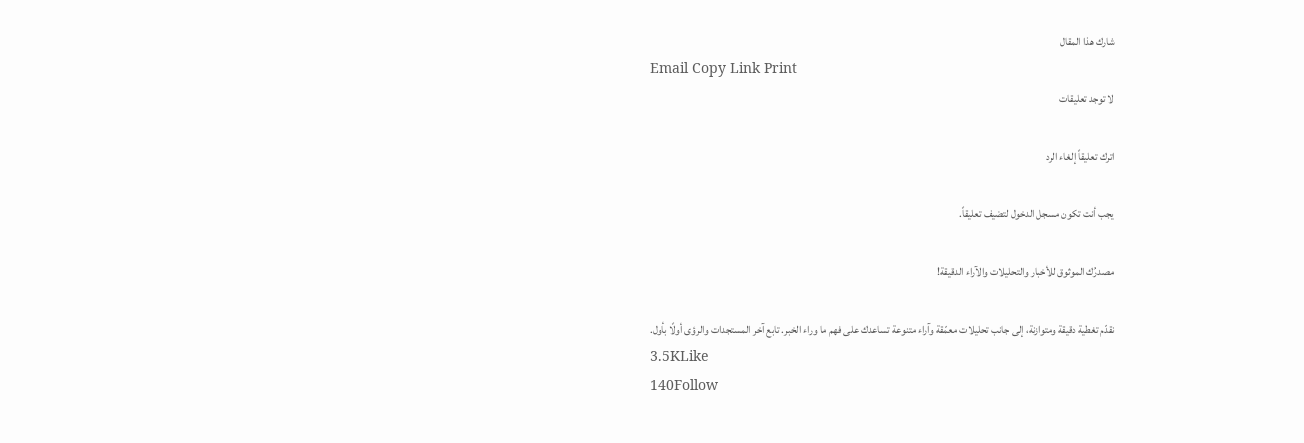شارك هذا المقال
Email Copy Link Print
لا توجد تعليقات

اترك تعليقاً إلغاء الرد

يجب أنت تكون مسجل الدخول لتضيف تعليقاً.

مصدرُك الموثوق للأخبار والتحليلات والآراء الدقيقة!

نقدّم تغطية دقيقة ومتوازنة، إلى جانب تحليلات معمّقة وآراء متنوعة تساعدك على فهم ما وراء الخبر. تابع آخر المستجدات والرؤى أولًا بأول.
3.5KLike
140Follow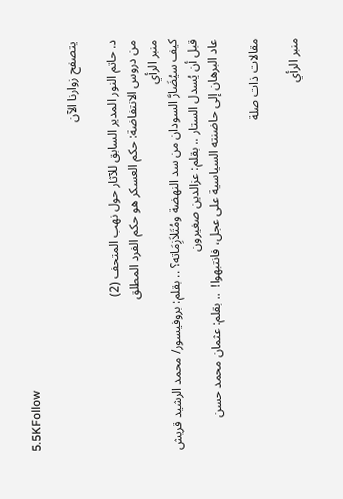5.5KFollow

يتصفح زوارنا الآن

د. حاتم النور المدير السابق للآثار حول نهب المتحف (2)
من دروس الانتفاضة: حكم العسكر هو حكم الفرد المطلق
منبر الرأي
كيف سيُضَارَّ السودان من سد النهضة ومُتَلاَزِمَاته؟ .. بقلم: بروفيسور/ محمد الرشيد قريش
قبل أن يُسدل الستار .. بقلم: عزالدين صغيرون
عاد البرهان إلى حاضنته السياسية على عجل، فانتبهوا!  .. بقلم: عثمان محمد حسن

مقالات ذات صلة

منبر الرأي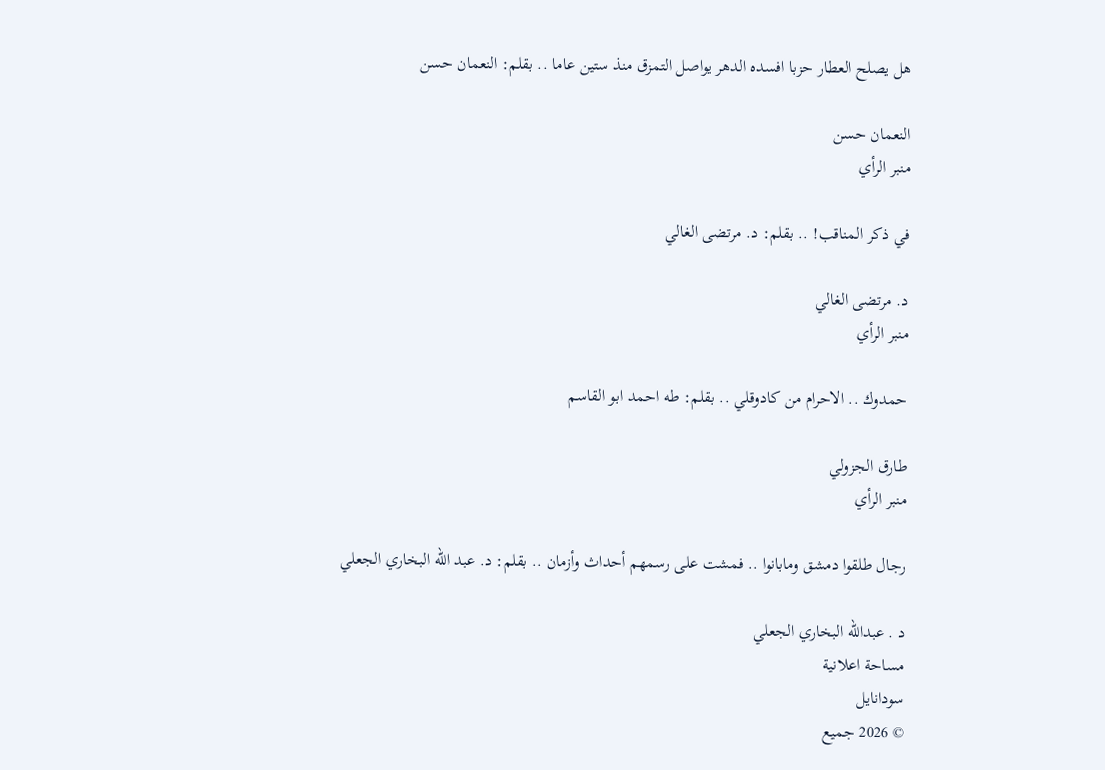هل يصلح العطار حزبا افسده الدهر يواصل التمزق منذ ستين عاما .. بقلم: النعمان حسن

النعمان حسن
منبر الرأي

في ذكر المناقب! .. بقلم: د. مرتضى الغالي

د. مرتضى الغالي
منبر الرأي

حمدوك .. الاحرام من كادوقلي .. بقلم: طه احمد ابو القاسم

طارق الجزولي
منبر الرأي

رجال طلقوا دمشق ومابانوا .. فمشت على رسمهم أحداث وأزمان .. بقلم: د. عبد الله البخاري الجعلي

د . عبدالله البخاري الجعلي
مساحة اعلانية
سودانايل
© 2026 جميع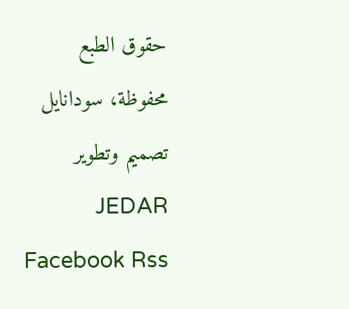حقوق الطبع محفوظة، سودانايل
تصميم وتطوير JEDAR
Facebook Rss